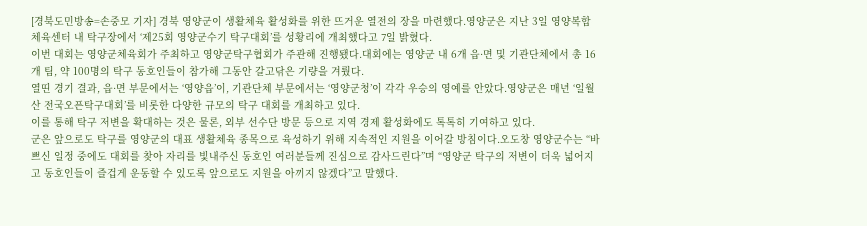[경북도민방송=손중모 기자] 경북 영양군이 생활체육 활성화를 위한 뜨거운 열전의 장을 마련했다.영양군은 지난 3일 영양복합체육센터 내 탁구장에서 ‘제25회 영양군수기 탁구대회’를 성황리에 개최했다고 7일 밝혔다.
이번 대회는 영양군체육회가 주최하고 영양군탁구협회가 주관해 진행됐다.대회에는 영양군 내 6개 읍·면 및 기관단체에서 총 16개 팀, 약 100명의 탁구 동호인들이 참가해 그동안 갈고닦은 기량을 겨뤘다.
열띤 경기 결과, 읍·면 부문에서는 ‘영양읍’이, 기관단체 부문에서는 ‘영양군청’이 각각 우승의 영예를 안았다.영양군은 매년 ‘일월산 전국오픈탁구대회’를 비롯한 다양한 규모의 탁구 대회를 개최하고 있다.
이를 통해 탁구 저변을 확대하는 것은 물론, 외부 선수단 방문 등으로 지역 경제 활성화에도 톡톡히 기여하고 있다.
군은 앞으로도 탁구를 영양군의 대표 생활체육 종목으로 육성하기 위해 지속적인 지원을 이어갈 방침이다.오도창 영양군수는 “바쁘신 일정 중에도 대회를 찾아 자리를 빛내주신 동호인 여러분들께 진심으로 감사드린다”며 “영양군 탁구의 저변이 더욱 넓어지고 동호인들이 즐겁게 운동할 수 있도록 앞으로도 지원을 아끼지 않겠다”고 말했다.